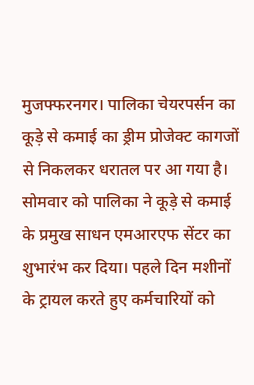मुजफ्फरनगर। पालिका चेयरपर्सन का कूड़े से कमाई का ड्रीम प्रोजेक्ट कागजों से निकलकर धरातल पर आ गया है। सोमवार को पालिका ने कूड़े से कमाई के प्रमुख साधन एमआरएफ सेंटर का शुभारंभ कर दिया। पहले दिन मशीनों के ट्रायल करते हुए कर्मचारियों को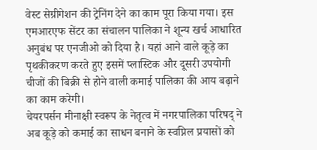वेस्ट सेग्रीगेशन की ट्रेनिंग देने का काम पूरा किया गया। इस एमआरएफ सेंटर का संचालन पालिका ने शून्य खर्च आधारित अनुबंध पर एनजीओ को दिया है। यहां आने वाले कूड़े का पृथकीकरण करते हुए इसमें प्लास्टिक और दूसरी उपयोगी चीजों की बिक्री से होने वाली कमाई पालिका की आय बढ़ाने का काम करेगी।
चेयरपर्सन मीनाक्षी स्वरूप के नेतृत्व में नगरपालिका परिषद् ने अब कूड़े को कमाई का साधन बनाने के स्वप्निल प्रयासों को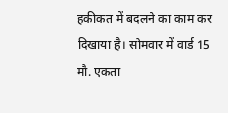हकीकत में बदलने का काम कर दिखाया है। सोमवार में वार्ड 15 मौ. एकता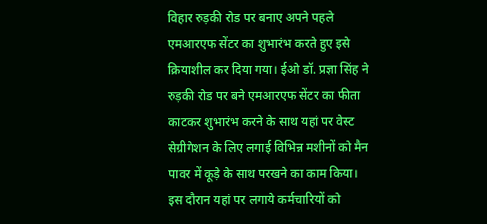विहार रुड़की रोड पर बनाए अपने पहले एमआरएफ सेंटर का शुभारंभ करते हुए इसे क्रियाशील कर दिया गया। ईओ डॉ. प्रज्ञा सिंह ने रुड़की रोड पर बने एमआरएफ सेंटर का फीता काटकर शुभारंभ करने के साथ यहां पर वेस्ट सेग्रीगेशन के लिए लगाई विभिन्न मशीनों को मैन पावर में कूड़े के साथ परखने का काम किया। इस दौरान यहां पर लगाये कर्मचारियों को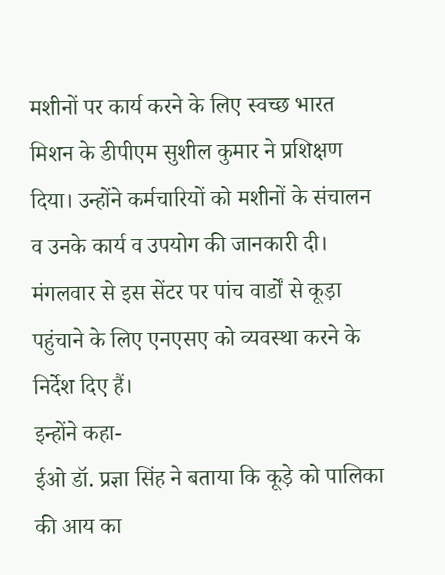मशीनों पर कार्य करने के लिए स्वच्छ भारत मिशन के डीपीएम सुशील कुमार ने प्रशिक्षण दिया। उन्होंने कर्मचारियों को मशीनों के संचालन व उनके कार्य व उपयोग की जानकारी दी। मंगलवार से इस सेंटर पर पांच वार्डों से कूड़ा पहुंचाने के लिए एनएसए को व्यवस्था करने के निर्देश दिए हैं।
इन्होंने कहा-
ईओ डॉ. प्रज्ञा सिंह ने बताया कि कूड़े को पालिका की आय का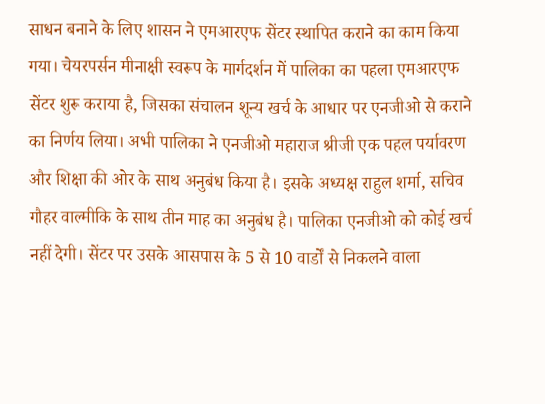साधन बनाने के लिए शासन ने एमआरएफ सेंटर स्थापित कराने का काम किया गया। चेयरपर्सन मीनाक्षी स्वरूप के मार्गदर्शन में पालिका का पहला एमआरएफ सेंटर शुरू कराया है, जिसका संचालन शून्य खर्च के आधार पर एनजीओ से कराने का निर्णय लिया। अभी पालिका ने एनजीओ महाराज श्रीजी एक पहल पर्यावरण और शिक्षा की ओर के साथ अनुबंध किया है। इसके अध्यक्ष राहुल शर्मा, सचिव गौहर वाल्मीकि के साथ तीन माह का अनुबंध है। पालिका एनजीओ को कोई खर्च नहीं देगी। सेंटर पर उसके आसपास के 5 से 10 वार्डों से निकलने वाला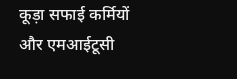कूड़ा सफाई कर्मियों और एमआईटूसी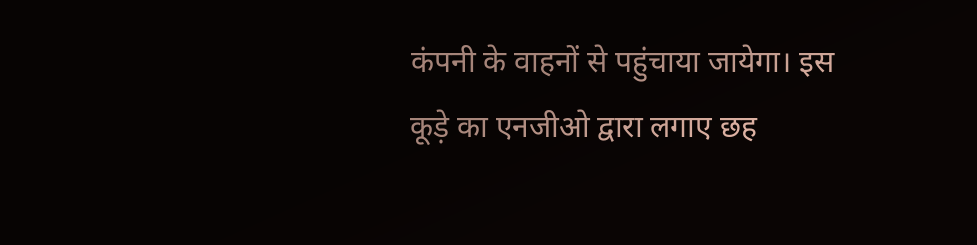कंपनी के वाहनों से पहुंचाया जायेगा। इस कूड़े का एनजीओ द्वारा लगाए छह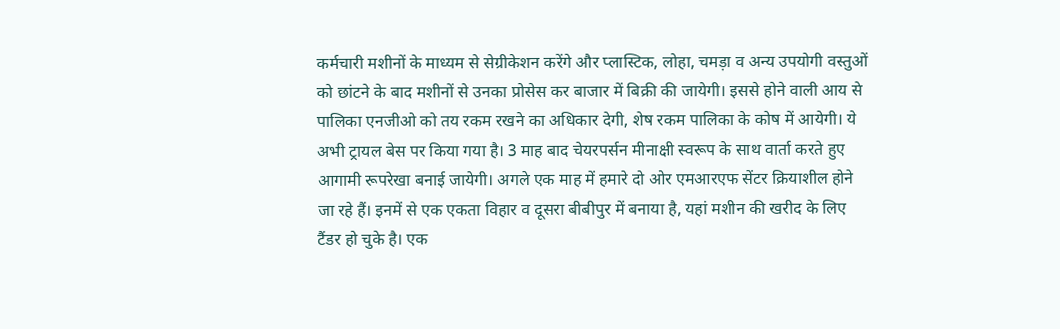कर्मचारी मशीनों के माध्यम से सेग्रीकेशन करेंगे और प्लास्टिक, लोहा, चमड़ा व अन्य उपयोगी वस्तुओं को छांटने के बाद मशीनों से उनका प्रोसेस कर बाजार में बिक्री की जायेगी। इससे होने वाली आय से पालिका एनजीओ को तय रकम रखने का अधिकार देगी, शेष रकम पालिका के कोष में आयेगी। ये अभी ट्रायल बेस पर किया गया है। 3 माह बाद चेयरपर्सन मीनाक्षी स्वरूप के साथ वार्ता करते हुए आगामी रूपरेखा बनाई जायेगी। अगले एक माह में हमारे दो ओर एमआरएफ सेंटर क्रियाशील होने जा रहे हैं। इनमें से एक एकता विहार व दूसरा बीबीपुर में बनाया है, यहां मशीन की खरीद के लिए टैंडर हो चुके है। एक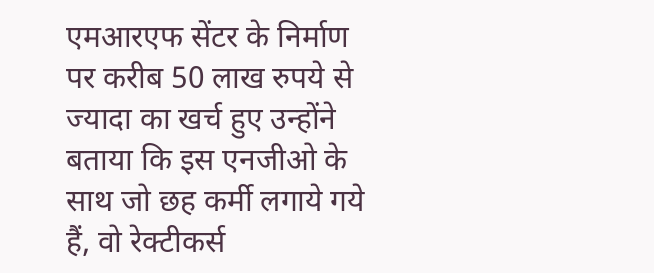एमआरएफ सेंटर के निर्माण पर करीब 50 लाख रुपये से ज्यादा का खर्च हुए उन्होंने बताया कि इस एनजीओ के साथ जो छह कर्मी लगाये गये हैं, वो रेक्टीकर्स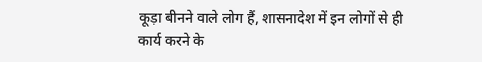कूड़ा बीनने वाले लोग हैं, शासनादेश में इन लोगों से ही कार्य करने के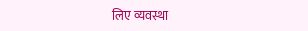लिए व्यवस्था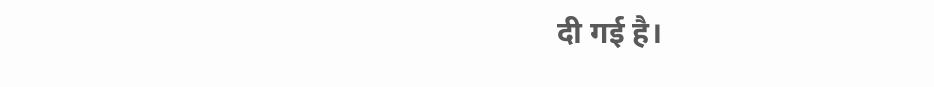दी गई है।